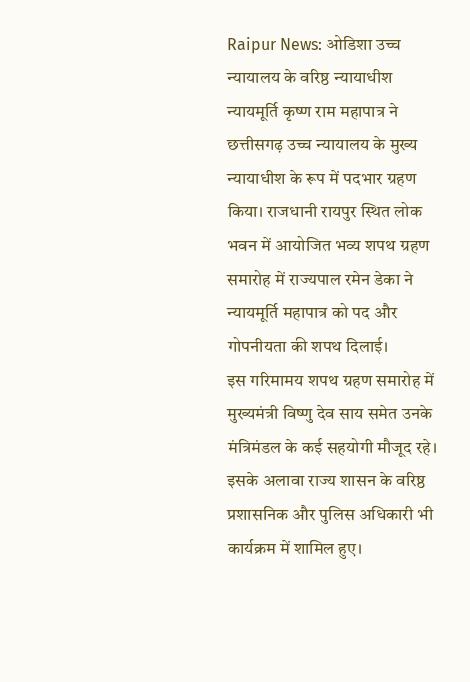Raipur News: ओडिशा उच्च न्यायालय के वरिष्ठ न्यायाधीश न्यायमूर्ति कृष्ण राम महापात्र ने छत्तीसगढ़ उच्च न्यायालय के मुख्य न्यायाधीश के रूप में पदभार ग्रहण किया। राजधानी रायपुर स्थित लोक भवन में आयोजित भव्य शपथ ग्रहण समारोह में राज्यपाल रमेन डेका ने न्यायमूर्ति महापात्र को पद और गोपनीयता की शपथ दिलाई।
इस गरिमामय शपथ ग्रहण समारोह में मुख्यमंत्री विष्णु देव साय समेत उनके मंत्रिमंडल के कई सहयोगी मौजूद रहे। इसके अलावा राज्य शासन के वरिष्ठ प्रशासनिक और पुलिस अधिकारी भी कार्यक्रम में शामिल हुए।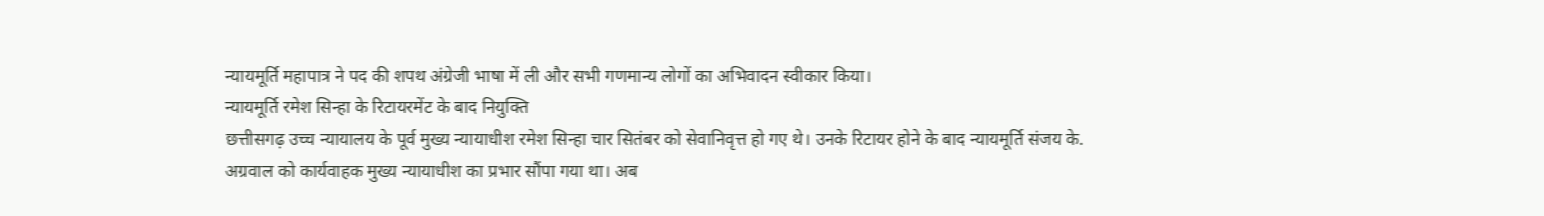न्यायमूर्ति महापात्र ने पद की शपथ अंग्रेजी भाषा में ली और सभी गणमान्य लोगों का अभिवादन स्वीकार किया।
न्यायमूर्ति रमेश सिन्हा के रिटायरमेंट के बाद नियुक्ति
छत्तीसगढ़ उच्च न्यायालय के पूर्व मुख्य न्यायाधीश रमेश सिन्हा चार सितंबर को सेवानिवृत्त हो गए थे। उनके रिटायर होने के बाद न्यायमूर्ति संजय के. अग्रवाल को कार्यवाहक मुख्य न्यायाधीश का प्रभार सौंपा गया था। अब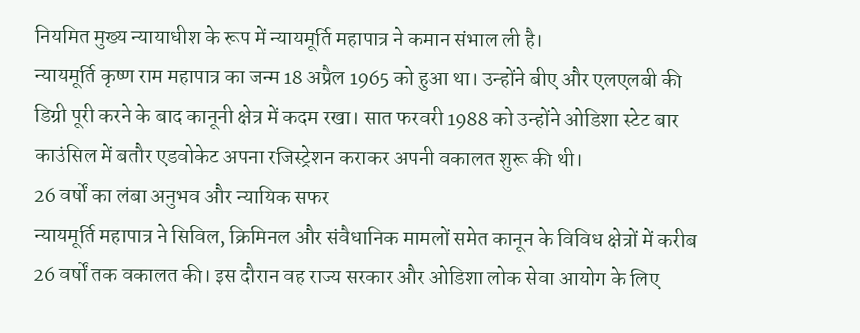नियमित मुख्य न्यायाधीश के रूप में न्यायमूर्ति महापात्र ने कमान संभाल ली है।
न्यायमूर्ति कृष्ण राम महापात्र का जन्म 18 अप्रैल 1965 को हुआ था। उन्होंने बीए और एलएलबी की डिग्री पूरी करने के बाद कानूनी क्षेत्र में कदम रखा। सात फरवरी 1988 को उन्होंने ओडिशा स्टेट बार काउंसिल में बतौर एडवोकेट अपना रजिस्ट्रेशन कराकर अपनी वकालत शुरू की थी।
26 वर्षों का लंबा अनुभव और न्यायिक सफर
न्यायमूर्ति महापात्र ने सिविल, क्रिमिनल और संवैधानिक मामलों समेत कानून के विविध क्षेत्रों में करीब 26 वर्षों तक वकालत की। इस दौरान वह राज्य सरकार और ओडिशा लोक सेवा आयोग के लिए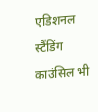एडिशनल स्टैंडिंग काउंसिल भी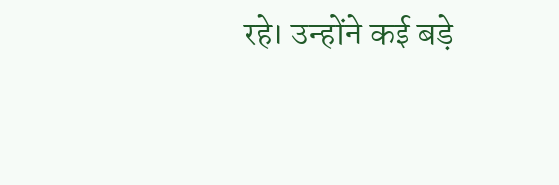रहे। उन्होंने कई बड़े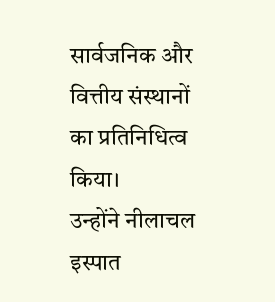सार्वजनिक और वित्तीय संस्थानों का प्रतिनिधित्व किया।
उन्होंने नीलाचल इस्पात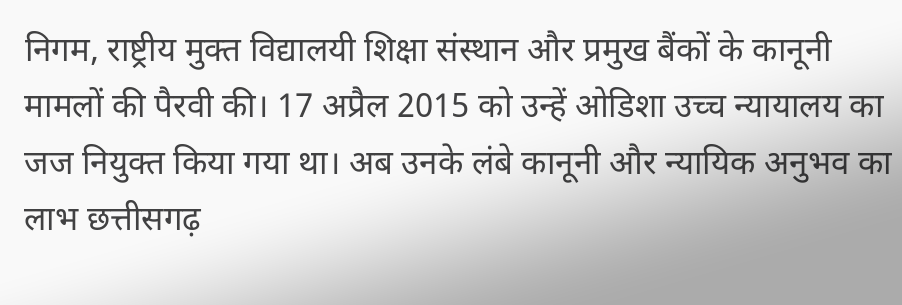निगम, राष्ट्रीय मुक्त विद्यालयी शिक्षा संस्थान और प्रमुख बैंकों के कानूनी मामलों की पैरवी की। 17 अप्रैल 2015 को उन्हें ओडिशा उच्च न्यायालय का जज नियुक्त किया गया था। अब उनके लंबे कानूनी और न्यायिक अनुभव का लाभ छत्तीसगढ़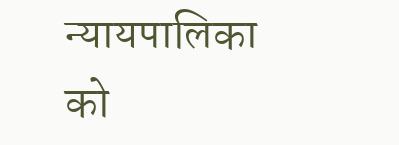न्यायपालिका को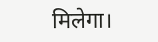मिलेगा।